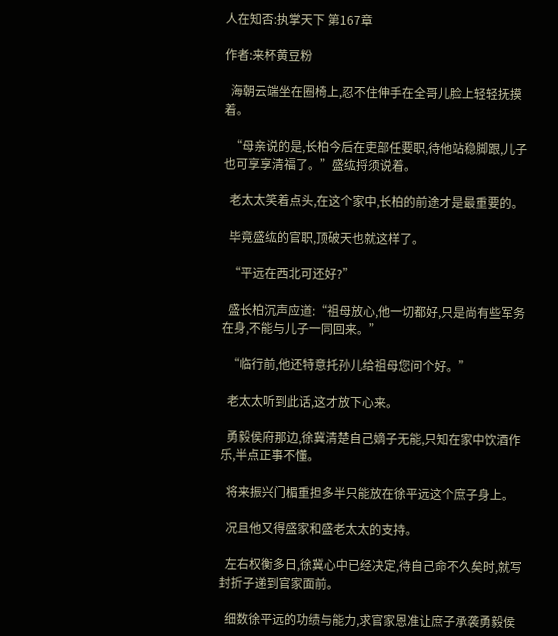人在知否:执掌天下 第167章

作者:来杯黄豆粉

  海朝云端坐在圈椅上,忍不住伸手在全哥儿脸上轻轻抚摸着。

  “母亲说的是,长柏今后在吏部任要职,待他站稳脚跟,儿子也可享享清福了。”盛纮捋须说着。

  老太太笑着点头,在这个家中,长柏的前途才是最重要的。

  毕竟盛纮的官职,顶破天也就这样了。

  “平远在西北可还好?”

  盛长柏沉声应道:“祖母放心,他一切都好,只是尚有些军务在身,不能与儿子一同回来。”

  “临行前,他还特意托孙儿给祖母您问个好。”

  老太太听到此话,这才放下心来。

  勇毅侯府那边,徐冀清楚自己嫡子无能,只知在家中饮酒作乐,半点正事不懂。

  将来振兴门楣重担多半只能放在徐平远这个庶子身上。

  况且他又得盛家和盛老太太的支持。

  左右权衡多日,徐冀心中已经决定,待自己命不久矣时,就写封折子递到官家面前。

  细数徐平远的功绩与能力,求官家恩准让庶子承袭勇毅侯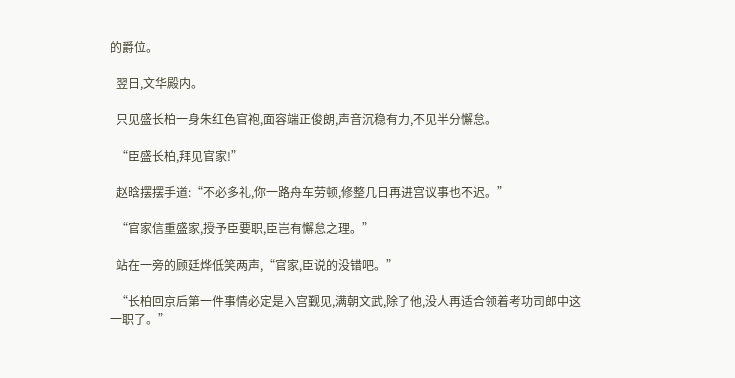的爵位。

  翌日,文华殿内。

  只见盛长柏一身朱红色官袍,面容端正俊朗,声音沉稳有力,不见半分懈怠。

  “臣盛长柏,拜见官家!”

  赵晗摆摆手道:“不必多礼,你一路舟车劳顿,修整几日再进宫议事也不迟。”

  “官家信重盛家,授予臣要职,臣岂有懈怠之理。”

  站在一旁的顾廷烨低笑两声,“官家,臣说的没错吧。”

  “长柏回京后第一件事情必定是入宫觐见,满朝文武,除了他,没人再适合领着考功司郎中这一职了。”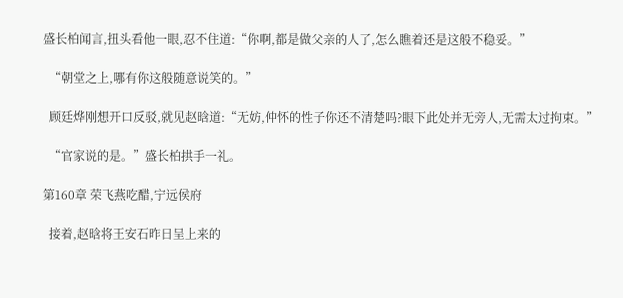盛长柏闻言,扭头看他一眼,忍不住道:“你啊,都是做父亲的人了,怎么瞧着还是这般不稳妥。”

  “朝堂之上,哪有你这般随意说笑的。”

  顾廷烨刚想开口反驳,就见赵晗道:“无妨,仲怀的性子你还不清楚吗?眼下此处并无旁人,无需太过拘束。”

  “官家说的是。”盛长柏拱手一礼。

第160章 荣飞燕吃醋,宁远侯府

  接着,赵晗将王安石昨日呈上来的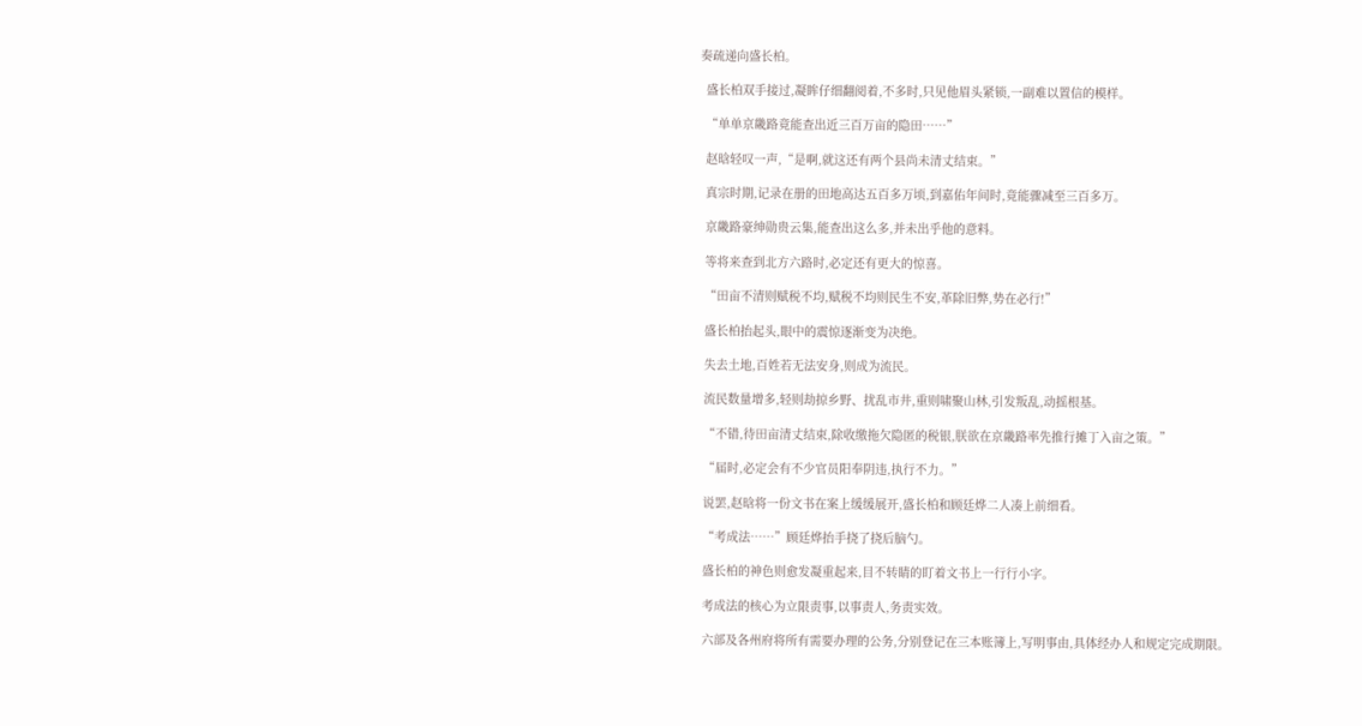奏疏递向盛长柏。

  盛长柏双手接过,凝眸仔细翻阅着,不多时,只见他眉头紧锁,一副难以置信的模样。

  “单单京畿路竟能查出近三百万亩的隐田……”

  赵晗轻叹一声,“是啊,就这还有两个县尚未清丈结束。”

  真宗时期,记录在册的田地高达五百多万顷,到嘉佑年间时,竟能骤减至三百多万。

  京畿路豪绅勋贵云集,能查出这么多,并未出乎他的意料。

  等将来查到北方六路时,必定还有更大的惊喜。

  “田亩不清则赋税不均,赋税不均则民生不安,革除旧弊,势在必行!”

  盛长柏抬起头,眼中的震惊逐渐变为决绝。

  失去土地,百姓若无法安身,则成为流民。

  流民数量增多,轻则劫掠乡野、扰乱市井,重则啸聚山林,引发叛乱,动摇根基。

  “不错,待田亩清丈结束,除收缴拖欠隐匿的税银,朕欲在京畿路率先推行摊丁入亩之策。”

  “届时,必定会有不少官员阳奉阴违,执行不力。”

  说罢,赵晗将一份文书在案上缓缓展开,盛长柏和顾廷烨二人凑上前细看。

  “考成法……”顾廷烨抬手挠了挠后脑勺。

  盛长柏的神色则愈发凝重起来,目不转睛的盯着文书上一行行小字。

  考成法的核心为立限责事,以事责人,务责实效。

  六部及各州府将所有需要办理的公务,分别登记在三本账簿上,写明事由,具体经办人和规定完成期限。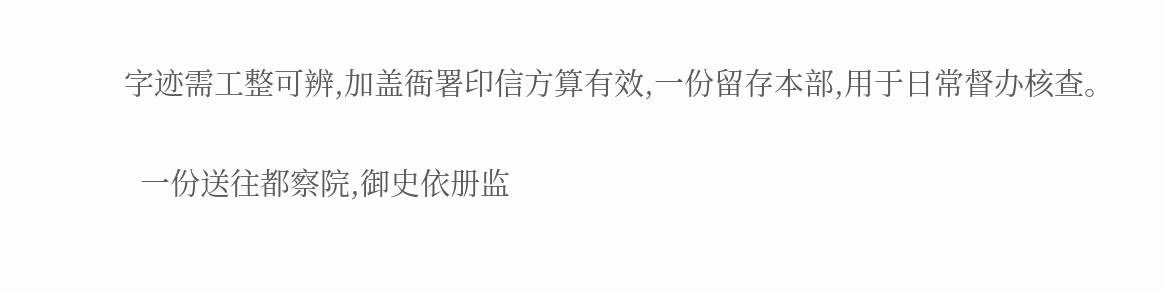字迹需工整可辨,加盖衙署印信方算有效,一份留存本部,用于日常督办核查。

  一份送往都察院,御史依册监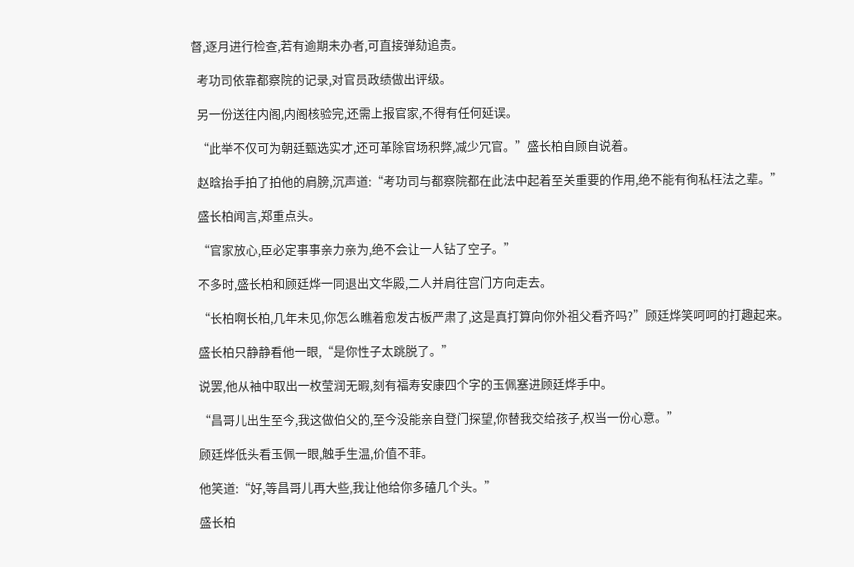督,逐月进行检查,若有逾期未办者,可直接弹劾追责。

  考功司依靠都察院的记录,对官员政绩做出评级。

  另一份送往内阁,内阁核验完,还需上报官家,不得有任何延误。

  “此举不仅可为朝廷甄选实才,还可革除官场积弊,减少冗官。”盛长柏自顾自说着。

  赵晗抬手拍了拍他的肩膀,沉声道:“考功司与都察院都在此法中起着至关重要的作用,绝不能有徇私枉法之辈。”

  盛长柏闻言,郑重点头。

  “官家放心,臣必定事事亲力亲为,绝不会让一人钻了空子。”

  不多时,盛长柏和顾廷烨一同退出文华殿,二人并肩往宫门方向走去。

  “长柏啊长柏,几年未见,你怎么瞧着愈发古板严肃了,这是真打算向你外祖父看齐吗?”顾廷烨笑呵呵的打趣起来。

  盛长柏只静静看他一眼,“是你性子太跳脱了。”

  说罢,他从袖中取出一枚莹润无暇,刻有福寿安康四个字的玉佩塞进顾廷烨手中。

  “昌哥儿出生至今,我这做伯父的,至今没能亲自登门探望,你替我交给孩子,权当一份心意。”

  顾廷烨低头看玉佩一眼,触手生温,价值不菲。

  他笑道:“好,等昌哥儿再大些,我让他给你多磕几个头。”

  盛长柏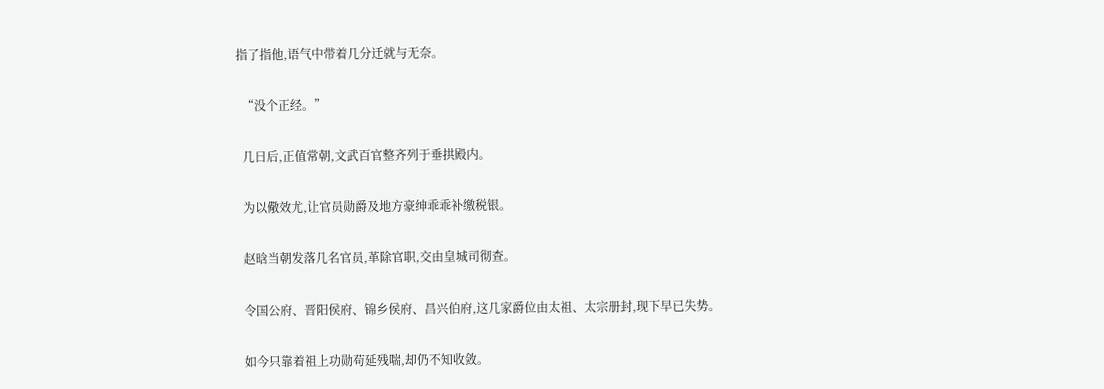指了指他,语气中带着几分迁就与无奈。

  “没个正经。”

  几日后,正值常朝,文武百官整齐列于垂拱殿内。

  为以儆效尤,让官员勋爵及地方豪绅乖乖补缴税银。

  赵晗当朝发落几名官员,革除官职,交由皇城司彻查。

  令国公府、晋阳侯府、锦乡侯府、昌兴伯府,这几家爵位由太祖、太宗册封,现下早已失势。

  如今只靠着祖上功勋苟延残喘,却仍不知收敛。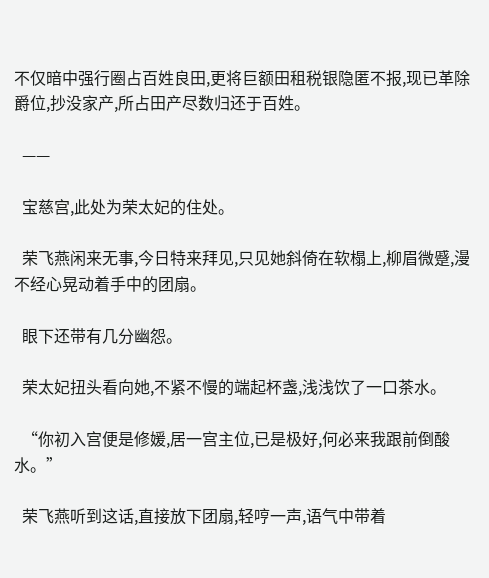不仅暗中强行圈占百姓良田,更将巨额田租税银隐匿不报,现已革除爵位,抄没家产,所占田产尽数归还于百姓。

  ——

  宝慈宫,此处为荣太妃的住处。

  荣飞燕闲来无事,今日特来拜见,只见她斜倚在软榻上,柳眉微蹙,漫不经心晃动着手中的团扇。

  眼下还带有几分幽怨。

  荣太妃扭头看向她,不紧不慢的端起杯盏,浅浅饮了一口茶水。

  “你初入宫便是修媛,居一宫主位,已是极好,何必来我跟前倒酸水。”

  荣飞燕听到这话,直接放下团扇,轻哼一声,语气中带着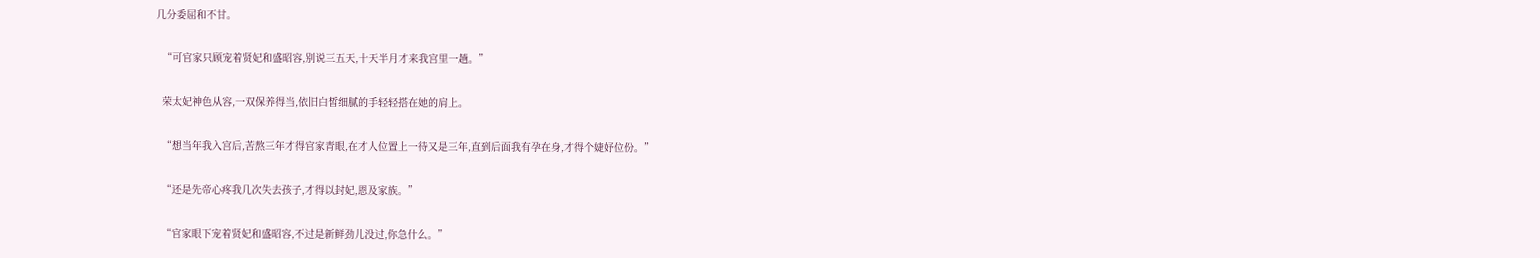几分委屈和不甘。

  “可官家只顾宠着贤妃和盛昭容,别说三五天,十天半月才来我宫里一趟。”

  荣太妃神色从容,一双保养得当,依旧白皙细腻的手轻轻搭在她的肩上。

  “想当年我入宫后,苦熬三年才得官家青眼,在才人位置上一待又是三年,直到后面我有孕在身,才得个婕妤位份。”

  “还是先帝心疼我几次失去孩子,才得以封妃,恩及家族。”

  “官家眼下宠着贤妃和盛昭容,不过是新鲜劲儿没过,你急什么。”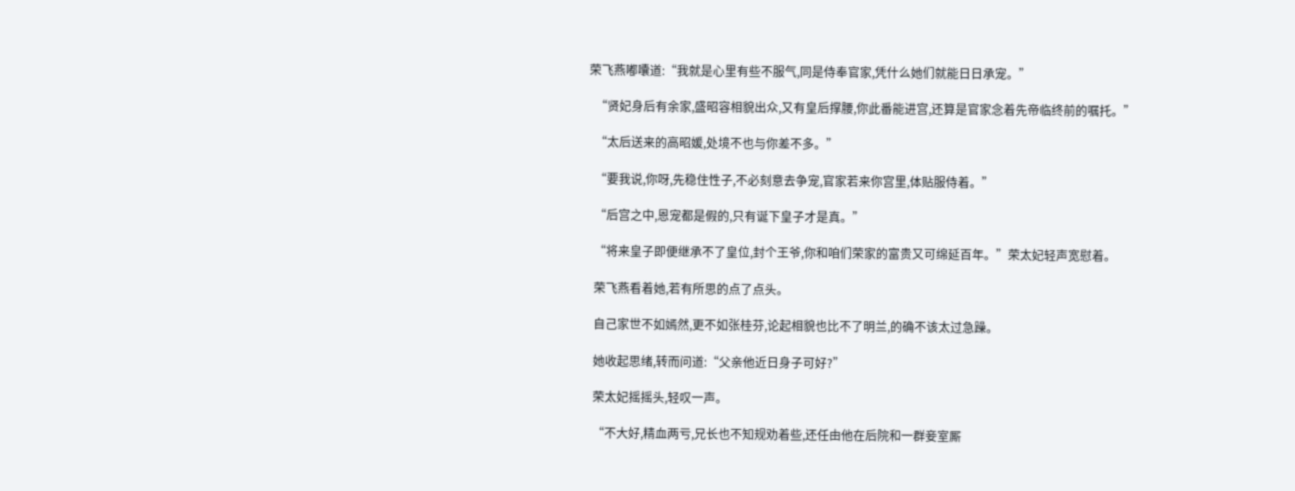荣飞燕嘟囔道:“我就是心里有些不服气,同是侍奉官家,凭什么她们就能日日承宠。”

  “贤妃身后有余家,盛昭容相貌出众,又有皇后撑腰,你此番能进宫,还算是官家念着先帝临终前的嘱托。”

  “太后送来的高昭媛,处境不也与你差不多。”

  “要我说,你呀,先稳住性子,不必刻意去争宠,官家若来你宫里,体贴服侍着。”

  “后宫之中,恩宠都是假的,只有诞下皇子才是真。”

  “将来皇子即便继承不了皇位,封个王爷,你和咱们荣家的富贵又可绵延百年。”荣太妃轻声宽慰着。

  荣飞燕看着她,若有所思的点了点头。

  自己家世不如嫣然,更不如张桂芬,论起相貌也比不了明兰,的确不该太过急躁。

  她收起思绪,转而问道:“父亲他近日身子可好?”

  荣太妃摇摇头,轻叹一声。

  “不大好,精血两亏,兄长也不知规劝着些,还任由他在后院和一群妾室厮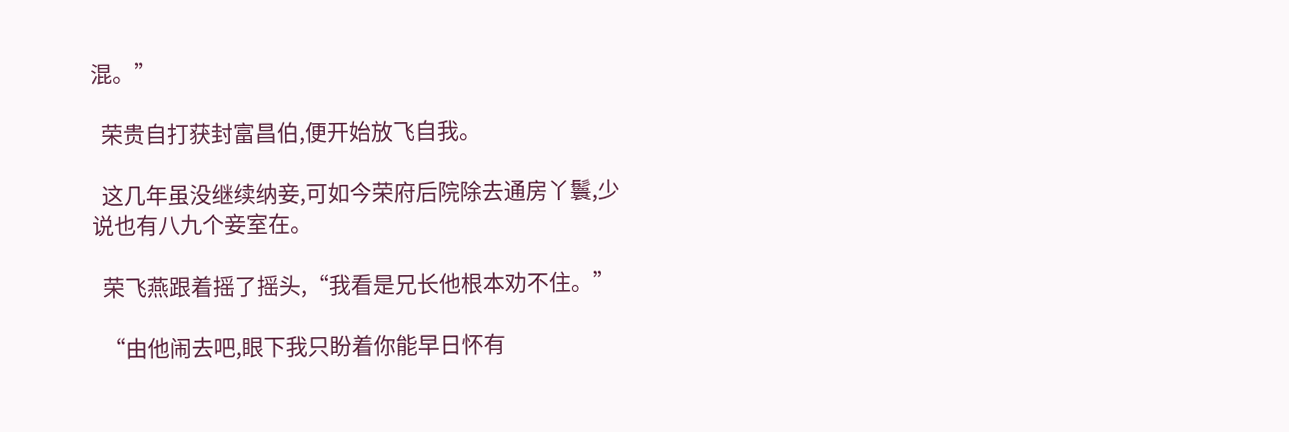混。”

  荣贵自打获封富昌伯,便开始放飞自我。

  这几年虽没继续纳妾,可如今荣府后院除去通房丫鬟,少说也有八九个妾室在。

  荣飞燕跟着摇了摇头,“我看是兄长他根本劝不住。”

  “由他闹去吧,眼下我只盼着你能早日怀有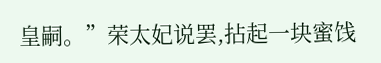皇嗣。”荣太妃说罢,拈起一块蜜饯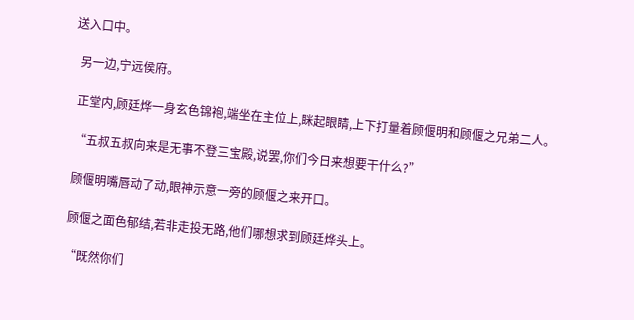送入口中。

  另一边,宁远侯府。

  正堂内,顾廷烨一身玄色锦袍,端坐在主位上,眯起眼睛,上下打量着顾偃明和顾偃之兄弟二人。

  “五叔五叔向来是无事不登三宝殿,说罢,你们今日来想要干什么?”

  顾偃明嘴唇动了动,眼神示意一旁的顾偃之来开口。

  顾偃之面色郁结,若非走投无路,他们哪想求到顾廷烨头上。

  “既然你们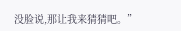没脸说,那让我来猜猜吧。”